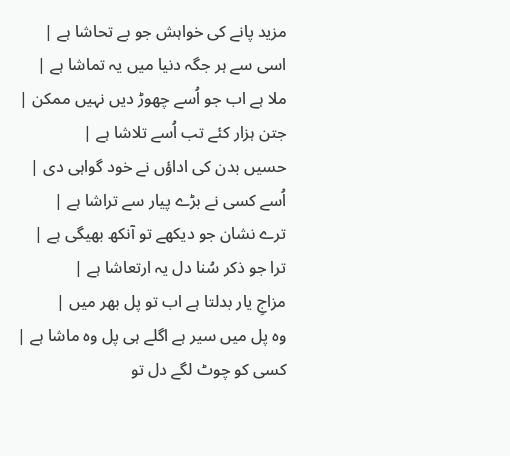مزید پانے کی خواہش جو بے تحاشا ہے |
اسی سے ہر جگہ دنیا میں یہ تماشا ہے |
ملا ہے اب جو اُسے چھوڑ دیں نہیں ممکن |
جتن ہزار کئے تب اُسے تلاشا ہے |
حسیں بدن کی اداؤں نے خود گواہی دی |
اُسے کسی نے بڑے پیار سے تراشا ہے |
ترے نشان جو دیکھے تو آنکھ بھیگی ہے |
ترا جو ذکر سُنا دل یہ ارتعاشا ہے |
مزاجِ یار بدلتا ہے اب تو پل بھر میں |
وہ پل میں سیر ہے اگلے ہی پل وہ ماشا ہے |
کسی کو چوٹ لگے دل تو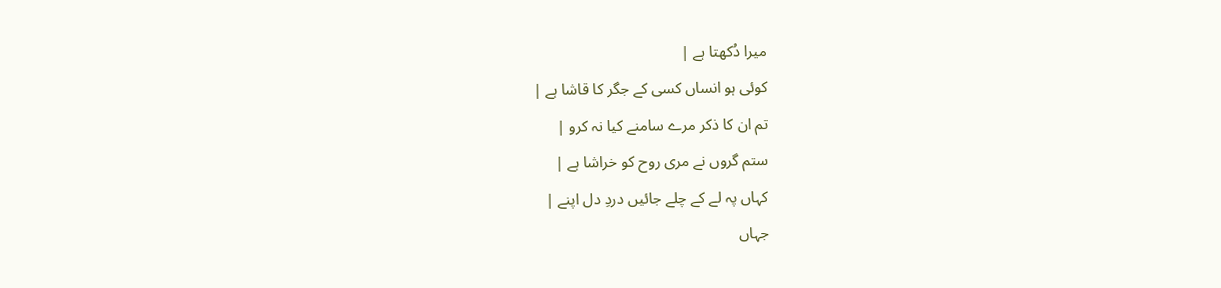میرا دُکھتا ہے |
کوئی ہو انساں کسی کے جگر کا قاشا ہے |
تم ان کا ذکر مرے سامنے کیا نہ کرو |
ستم گروں نے مری روح کو خراشا ہے |
کہاں پہ لے کے چلے جائیں دردِ دل اپنے |
جہاں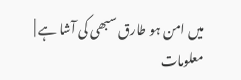میں امن ہو طارق سبھی کی آشا ہے |
معلومات